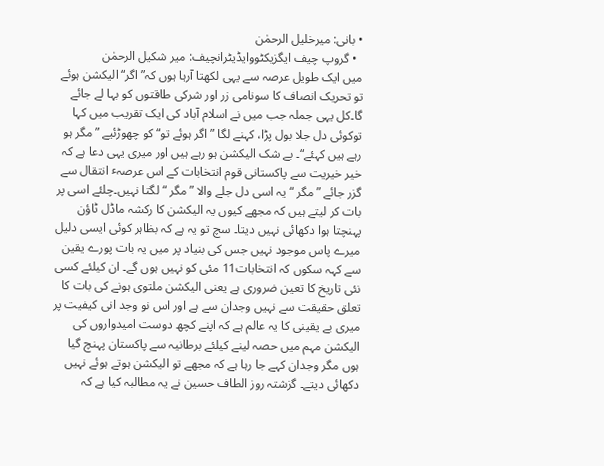• بانی: میرخلیل الرحمٰن
  • گروپ چیف ایگزیکٹووایڈیٹرانچیف: میر شکیل الرحمٰن
میں ایک طویل عرصہ سے یہی لکھتا آرہا ہوں کہ” اگر“ الیکشن ہوئے تو تحریک انصاف کا سونامی زر اور شرکی طاقتوں کو بہا لے جائے گا۔کل یہی جملہ جب میں نے اسلام آباد کی ایک تقریب میں کہا توکوئی دل جلا بول پڑا، کہنے لگا ”اگر ہوئے تو“ کو چھوڑئیے ”مگر ہو رہے ہیں کہئے“۔ بے شک الیکشن ہو رہے ہیں اور میری یہی دعا ہے کہ خیر خیریت سے پاکستانی قوم انتخابات کے اس عرصہٴ انتقال سے گزر جائے ”مگر “ یہ اسی دل جلے والا ” مگر “ لگتا نہیں۔چلئے اسی پر بات کر لیتے ہیں کہ مجھے کیوں یہ الیکشن کا رکشہ ماڈل ٹاؤن پہنچتا ہوا دکھائی نہیں دیتا۔ سچ تو یہ ہے کہ بظاہر کوئی ایسی دلیل میرے پاس موجود نہیں جس کی بنیاد پر میں یہ بات پورے یقین سے کہہ سکوں کہ انتخابات11 مئی کو نہیں ہوں گے۔ ان کیلئے کسی نئی تاریخ کا تعین ضروری ہے یعنی الیکشن ملتوی ہونے کی بات کا تعلق حقیقت سے نہیں وجدان سے ہے اور اس نو وجد انی کیفیت پر میری بے یقینی کا یہ عالم ہے کہ اپنے کچھ دوست امیدواروں کی الیکشن مہم میں حصہ لینے کیلئے برطانیہ سے پاکستان پہنچ گیا ہوں مگر وجدان کہے جا رہا ہے کہ مجھے تو الیکشن ہوتے ہوئے نہیں دکھائی دیتے۔ گزشتہ روز الطاف حسین نے یہ مطالبہ کیا ہے کہ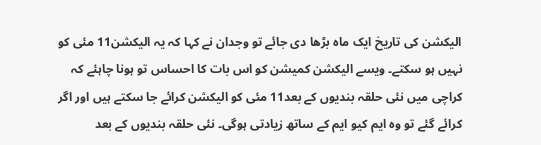الیکشن کی تاریخ ایک ماہ بڑھا دی جائے تو وجدان نے کہا کہ یہ الیکشن11 مئی کو نہیں ہو سکتے۔ ویسے الیکشن کمیشن کو اس بات کا احساس تو ہونا چاہئے کہ کراچی میں نئی حلقہ بندیوں کے بعد11 مئی کو الیکشن کرائے جا سکتے ہیں اور اگر کرائے گئے تو وہ ایم کیو ایم کے ساتھ زیادتی ہوگی۔ نئی حلقہ بندیوں کے بعد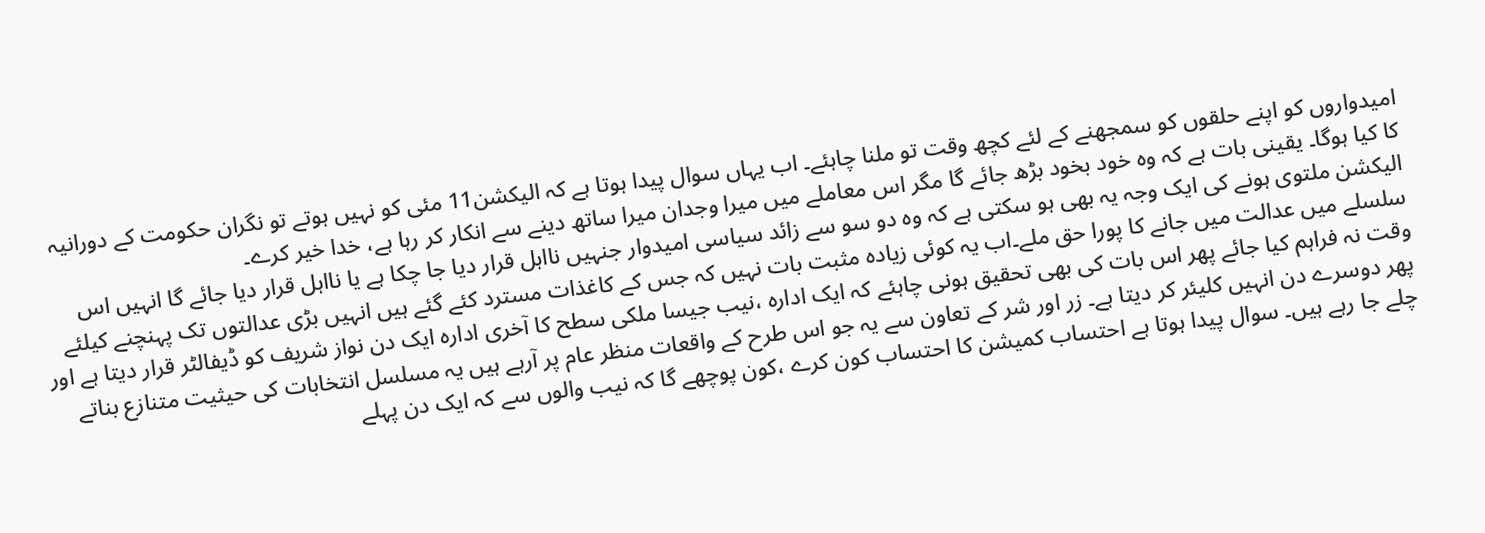امیدواروں کو اپنے حلقوں کو سمجھنے کے لئے کچھ وقت تو ملنا چاہئے۔ اب یہاں سوال پیدا ہوتا ہے کہ الیکشن11 مئی کو نہیں ہوتے تو نگران حکومت کے دورانیہ کا کیا ہوگا۔ یقینی بات ہے کہ وہ خود بخود بڑھ جائے گا مگر اس معاملے میں میرا وجدان میرا ساتھ دینے سے انکار کر رہا ہے، خدا خیر کرے۔
الیکشن ملتوی ہونے کی ایک وجہ یہ بھی ہو سکتی ہے کہ وہ دو سو سے زائد سیاسی امیدوار جنہیں نااہل قرار دیا جا چکا ہے یا نااہل قرار دیا جائے گا انہیں اس سلسلے میں عدالت میں جانے کا پورا حق ملے۔اب یہ کوئی زیادہ مثبت بات نہیں کہ جس کے کاغذات مسترد کئے گئے ہیں انہیں بڑی عدالتوں تک پہنچنے کیلئے وقت نہ فراہم کیا جائے پھر اس بات کی بھی تحقیق ہونی چاہئے کہ ایک ادارہ ،نیب جیسا ملکی سطح کا آخری ادارہ ایک دن نواز شریف کو ڈیفالٹر قرار دیتا ہے اور پھر دوسرے دن انہیں کلیئر کر دیتا ہے۔ زر اور شر کے تعاون سے یہ جو اس طرح کے واقعات منظر عام پر آرہے ہیں یہ مسلسل انتخابات کی حیثیت متنازع بناتے چلے جا رہے ہیں۔ سوال پیدا ہوتا ہے احتساب کمیشن کا احتساب کون کرے ،کون پوچھے گا کہ نیب والوں سے کہ ایک دن پہلے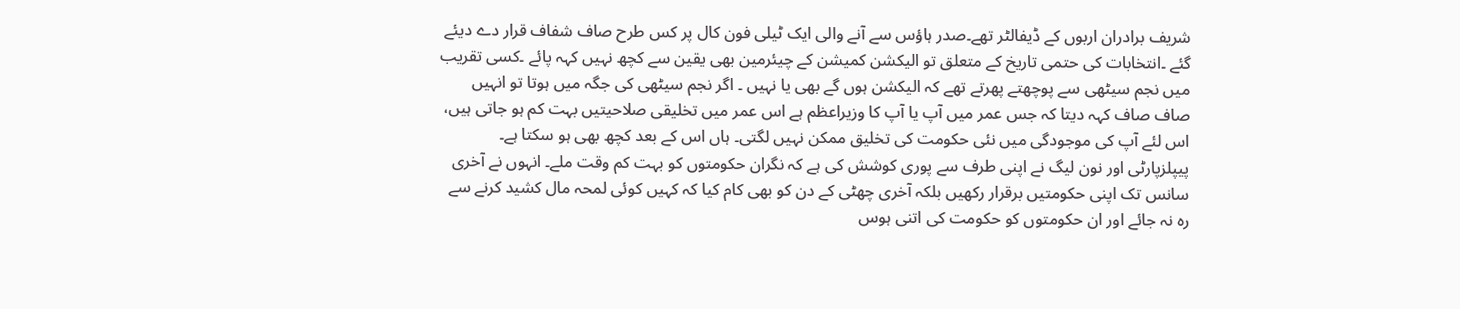شریف برادران اربوں کے ڈیفالٹر تھے۔صدر ہاؤس سے آنے والی ایک ٹیلی فون کال پر کس طرح صاف شفاف قرار دے دیئے گئے ۔انتخابات کی حتمی تاریخ کے متعلق تو الیکشن کمیشن کے چیئرمین بھی یقین سے کچھ نہیں کہہ پائے ۔کسی تقریب میں نجم سیٹھی سے پوچھتے پھرتے تھے کہ الیکشن ہوں گے بھی یا نہیں ۔ اگر نجم سیٹھی کی جگہ میں ہوتا تو انہیں صاف صاف کہہ دیتا کہ جس عمر میں آپ یا آپ کا وزیراعظم ہے اس عمر میں تخلیقی صلاحیتیں بہت کم ہو جاتی ہیں، اس لئے آپ کی موجودگی میں نئی حکومت کی تخلیق ممکن نہیں لگتی۔ ہاں اس کے بعد کچھ بھی ہو سکتا ہے۔
پیپلزپارٹی اور نون لیگ نے اپنی طرف سے پوری کوشش کی ہے کہ نگران حکومتوں کو بہت کم وقت ملے۔ انہوں نے آخری سانس تک اپنی حکومتیں برقرار رکھیں بلکہ آخری چھٹی کے دن کو بھی کام کیا کہ کہیں کوئی لمحہ مال کشید کرنے سے رہ نہ جائے اور ان حکومتوں کو حکومت کی اتنی ہوس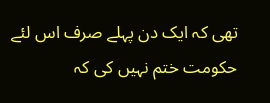تھی کہ ایک دن پہلے صرف اس لئے حکومت ختم نہیں کی کہ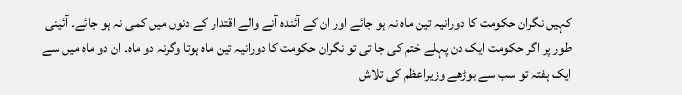کہیں نگران حکومت کا دورانیہ تین ماہ نہ ہو جائے اور ان کے آئندہ آنے والے اقتدار کے دنوں میں کمی نہ ہو جائے۔ آئینی طور پر اگر حکومت ایک دن پہلے ختم کی جا تی تو نگران حکومت کا دورانیہ تین ماہ ہوتا وگرنہ دو ماہ۔ ان دو ماہ میں سے ایک ہفتہ تو سب سے بوڑھے وزیراعظم کی تلاش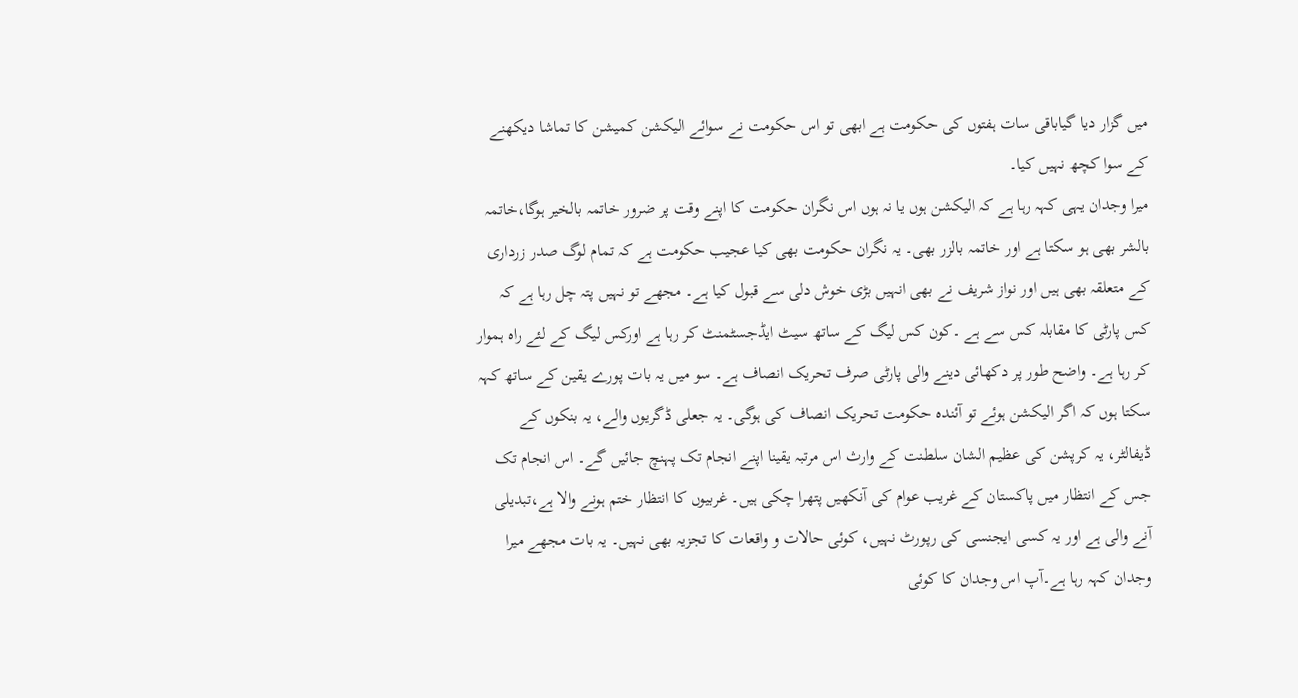میں گزار دیا گیاباقی سات ہفتوں کی حکومت ہے ابھی تو اس حکومت نے سوائے الیکشن کمیشن کا تماشا دیکھنے کے سوا کچھ نہیں کیا۔
میرا وجدان یہی کہہ رہا ہے کہ الیکشن ہوں یا نہ ہوں اس نگران حکومت کا اپنے وقت پر ضرور خاتمہ بالخیر ہوگا،خاتمہ بالشر بھی ہو سکتا ہے اور خاتمہ بالزر بھی۔ یہ نگران حکومت بھی کیا عجیب حکومت ہے کہ تمام لوگ صدر زرداری کے متعلقہ بھی ہیں اور نواز شریف نے بھی انہیں بڑی خوش دلی سے قبول کیا ہے۔ مجھے تو نہیں پتہ چل رہا ہے کہ کس پارٹی کا مقابلہ کس سے ہے ۔کون کس لیگ کے ساتھ سیٹ ایڈجسٹمنٹ کر رہا ہے اورکس لیگ کے لئے راہ ہموار کر رہا ہے۔ واضح طور پر دکھائی دینے والی پارٹی صرف تحریک انصاف ہے۔ سو میں یہ بات پورے یقین کے ساتھ کہہ سکتا ہوں کہ اگر الیکشن ہوئے تو آئندہ حکومت تحریک انصاف کی ہوگی۔ یہ جعلی ڈگریوں والے، یہ بنکوں کے ڈیفالٹر، یہ کرپشن کی عظیم الشان سلطنت کے وارث اس مرتبہ یقینا اپنے انجام تک پہنچ جائیں گے۔ اس انجام تک جس کے انتظار میں پاکستان کے غریب عوام کی آنکھیں پتھرا چکی ہیں۔ غربیوں کا انتظار ختم ہونے والا ہے،تبدیلی آنے والی ہے اور یہ کسی ایجنسی کی رپورٹ نہیں، کوئی حالات و واقعات کا تجزیہ بھی نہیں۔ یہ بات مجھے میرا وجدان کہہ رہا ہے۔آپ اس وجدان کا کوئی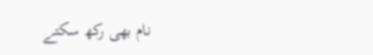نام بھی رکھ سکتے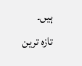ہیں۔
تازہ ترین